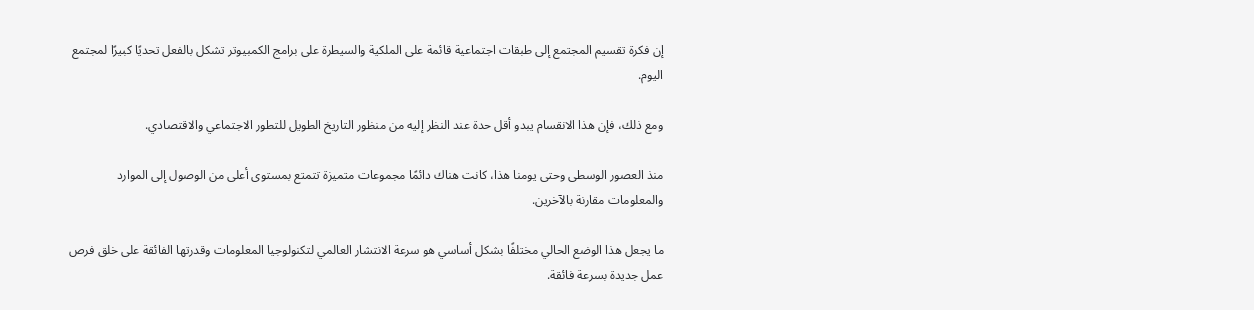إن فكرة تقسيم المجتمع إلى طبقات اجتماعية قائمة على الملكية والسيطرة على برامج الكمبيوتر تشكل بالفعل تحديًا كبيرًا لمجتمع اليوم.

ومع ذلك، فإن هذا الانقسام يبدو أقل حدة عند النظر إليه من منظور التاريخ الطويل للتطور الاجتماعي والاقتصادي.

منذ العصور الوسطى وحتى يومنا هذا، كانت هناك دائمًا مجموعات متميزة تتمتع بمستوى أعلى من الوصول إلى الموارد والمعلومات مقارنة بالآخرين.

ما يجعل هذا الوضع الحالي مختلفًا بشكل أساسي هو سرعة الانتشار العالمي لتكنولوجيا المعلومات وقدرتها الفائقة على خلق فرص عمل جديدة بسرعة فائقة.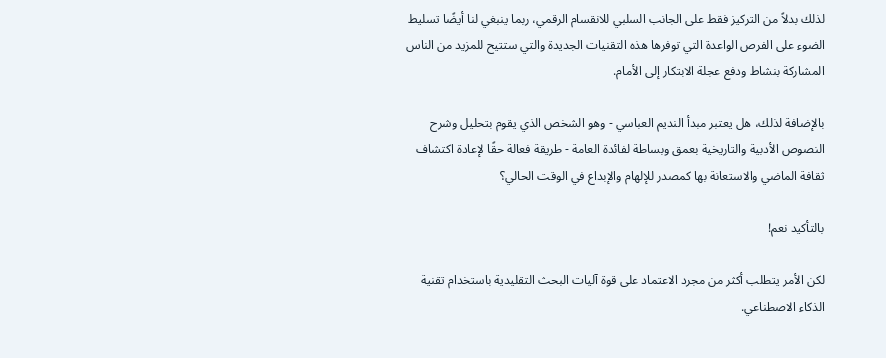لذلك بدلاً من التركيز فقط على الجانب السلبي للانقسام الرقمي، ربما ينبغي لنا أيضًا تسليط الضوء على الفرص الواعدة التي توفرها هذه التقنيات الجديدة والتي ستتيح للمزيد من الناس المشاركة بنشاط ودفع عجلة الابتكار إلى الأمام.

بالإضافة لذلك، هل يعتبر مبدأ النديم العباسي - وهو الشخص الذي يقوم بتحليل وشرح النصوص الأدبية والتاريخية بعمق وبساطة لفائدة العامة - طريقة فعالة حقًا لإعادة اكتشاف ثقافة الماضي والاستعانة بها كمصدر للإلهام والإبداع في الوقت الحالي؟

بالتأكيد نعم!

لكن الأمر يتطلب أكثر من مجرد الاعتماد على قوة آليات البحث التقليدية باستخدام تقنية الذكاء الاصطناعي.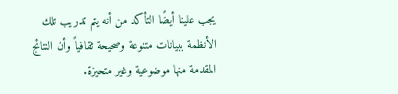يجب علينا أيضًا التأكد من أنه يتم تدريب تلك الأنظمة ببيانات متنوعة وصحيحة ثقافياً وأن النتائج المقدمة منها موضوعية وغير متحيزة.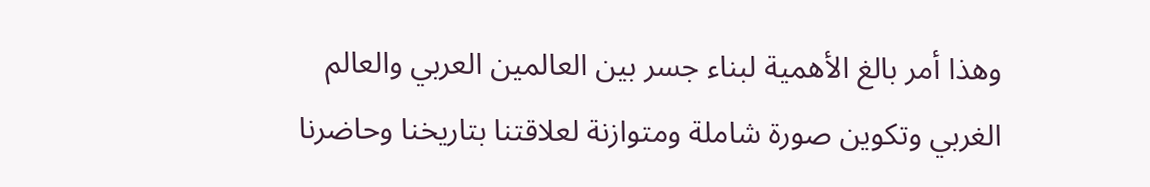وهذا أمر بالغ الأهمية لبناء جسر بين العالمين العربي والعالم الغربي وتكوين صورة شاملة ومتوازنة لعلاقتنا بتاريخنا وحاضرنا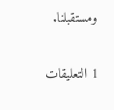ومستقبلنا.

1 التعليقات